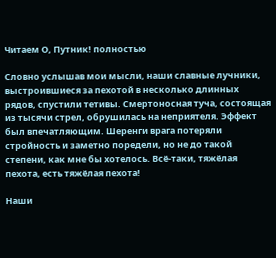Читаем О, Путник! полностью

Словно услышав мои мысли, наши славные лучники, выстроившиеся за пехотой в несколько длинных рядов, спустили тетивы. Смертоносная туча, состоящая из тысячи стрел, обрушилась на неприятеля. Эффект был впечатляющим. Шеренги врага потеряли стройность и заметно поредели, но не до такой степени, как мне бы хотелось. Всё-таки, тяжёлая пехота, есть тяжёлая пехота!

Наши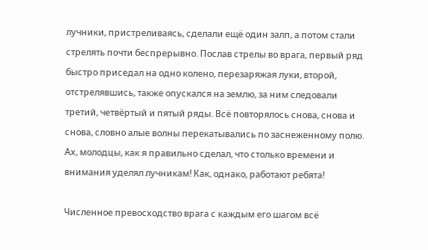лучники, пристреливаясь, сделали ещё один залп, а потом стали стрелять почти беспрерывно. Послав стрелы во врага, первый ряд быстро приседал на одно колено, перезаряжая луки, второй, отстрелявшись, также опускался на землю, за ним следовали третий, четвёртый и пятый ряды. Всё повторялось снова, снова и снова, словно алые волны перекатывались по заснеженному полю. Ах, молодцы, как я правильно сделал, что столько времени и внимания уделял лучникам! Как, однако, работают ребята!

Численное превосходство врага с каждым его шагом всё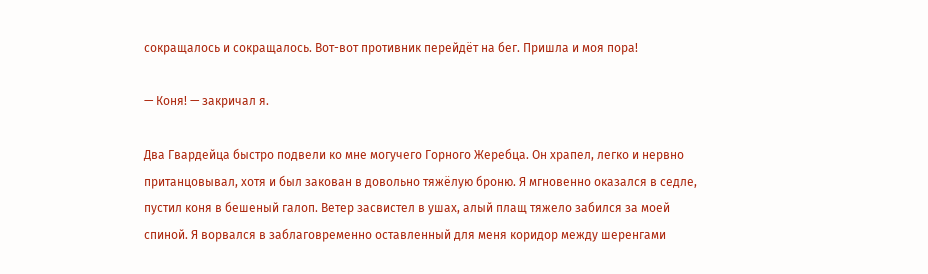сокращалось и сокращалось. Вот-вот противник перейдёт на бег. Пришла и моя пора!

— Коня! — закричал я.

Два Гвардейца быстро подвели ко мне могучего Горного Жеребца. Он храпел, легко и нервно пританцовывал, хотя и был закован в довольно тяжёлую броню. Я мгновенно оказался в седле, пустил коня в бешеный галоп. Ветер засвистел в ушах, алый плащ тяжело забился за моей спиной. Я ворвался в заблаговременно оставленный для меня коридор между шеренгами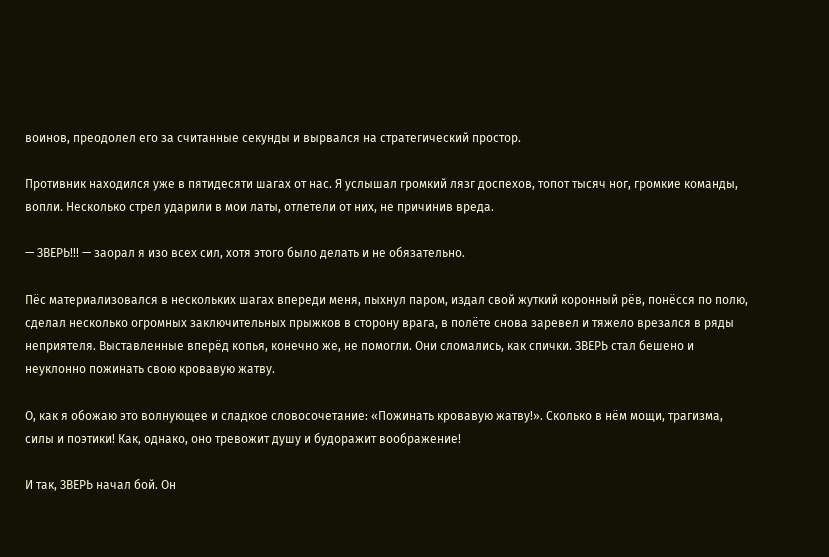воинов, преодолел его за считанные секунды и вырвался на стратегический простор.

Противник находился уже в пятидесяти шагах от нас. Я услышал громкий лязг доспехов, топот тысяч ног, громкие команды, вопли. Несколько стрел ударили в мои латы, отлетели от них, не причинив вреда.

— ЗВЕРЬ!!! — заорал я изо всех сил, хотя этого было делать и не обязательно.

Пёс материализовался в нескольких шагах впереди меня, пыхнул паром, издал свой жуткий коронный рёв, понёсся по полю, сделал несколько огромных заключительных прыжков в сторону врага, в полёте снова заревел и тяжело врезался в ряды неприятеля. Выставленные вперёд копья, конечно же, не помогли. Они сломались, как спички. ЗВЕРЬ стал бешено и неуклонно пожинать свою кровавую жатву.

О, как я обожаю это волнующее и сладкое словосочетание: «Пожинать кровавую жатву!». Сколько в нём мощи, трагизма, силы и поэтики! Как, однако, оно тревожит душу и будоражит воображение!

И так, ЗВЕРЬ начал бой. Он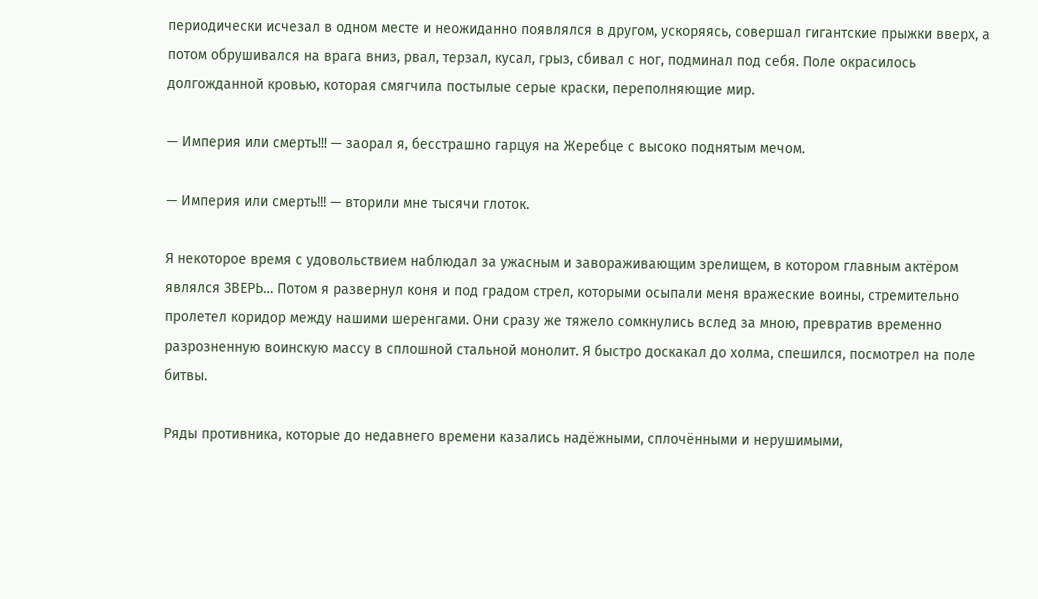периодически исчезал в одном месте и неожиданно появлялся в другом, ускоряясь, совершал гигантские прыжки вверх, а потом обрушивался на врага вниз, рвал, терзал, кусал, грыз, сбивал с ног, подминал под себя. Поле окрасилось долгожданной кровью, которая смягчила постылые серые краски, переполняющие мир.

— Империя или смерть!!! — заорал я, бесстрашно гарцуя на Жеребце с высоко поднятым мечом.

— Империя или смерть!!! — вторили мне тысячи глоток.

Я некоторое время с удовольствием наблюдал за ужасным и завораживающим зрелищем, в котором главным актёром являлся ЗВЕРЬ… Потом я развернул коня и под градом стрел, которыми осыпали меня вражеские воины, стремительно пролетел коридор между нашими шеренгами. Они сразу же тяжело сомкнулись вслед за мною, превратив временно разрозненную воинскую массу в сплошной стальной монолит. Я быстро доскакал до холма, спешился, посмотрел на поле битвы.

Ряды противника, которые до недавнего времени казались надёжными, сплочёнными и нерушимыми,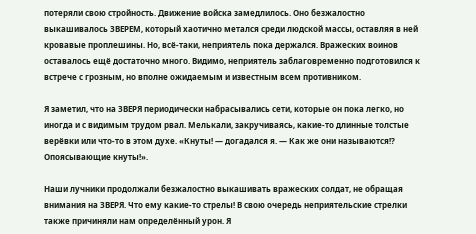потеряли свою стройность. Движение войска замедлилось. Оно безжалостно выкашивалось ЗВЕРЕМ, который хаотично метался среди людской массы, оставляя в ней кровавые проплешины. Но, всё-таки, неприятель пока держался. Вражеских воинов оставалось ещё достаточно много. Видимо, неприятель заблаговременно подготовился к встрече с грозным, но вполне ожидаемым и известным всем противником.

Я заметил, что на ЗВЕРЯ периодически набрасывались сети, которые он пока легко, но иногда и с видимым трудом рвал. Мелькали, закручиваясь, какие-то длинные толстые верёвки или что-то в этом духе. «Кнуты! — догадался я. — Как же они называются!? Опоясывающие кнуты!».

Наши лучники продолжали безжалостно выкашивать вражеских солдат, не обращая внимания на ЗВЕРЯ. Что ему какие-то стрелы! В свою очередь неприятельские стрелки также причиняли нам определённый урон. Я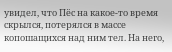увидел, что Пёс на какое-то время скрылся, потерялся в массе копошащихся над ним тел. На него,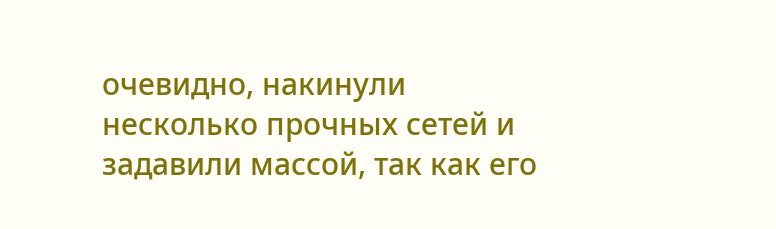очевидно, накинули несколько прочных сетей и задавили массой, так как его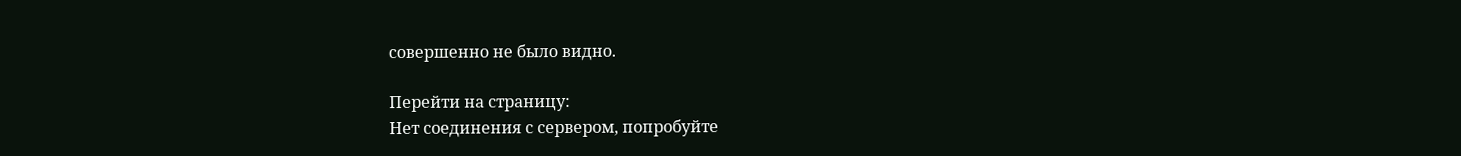совершенно не было видно.

Перейти на страницу:
Нет соединения с сервером, попробуйте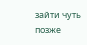зайти чуть позже